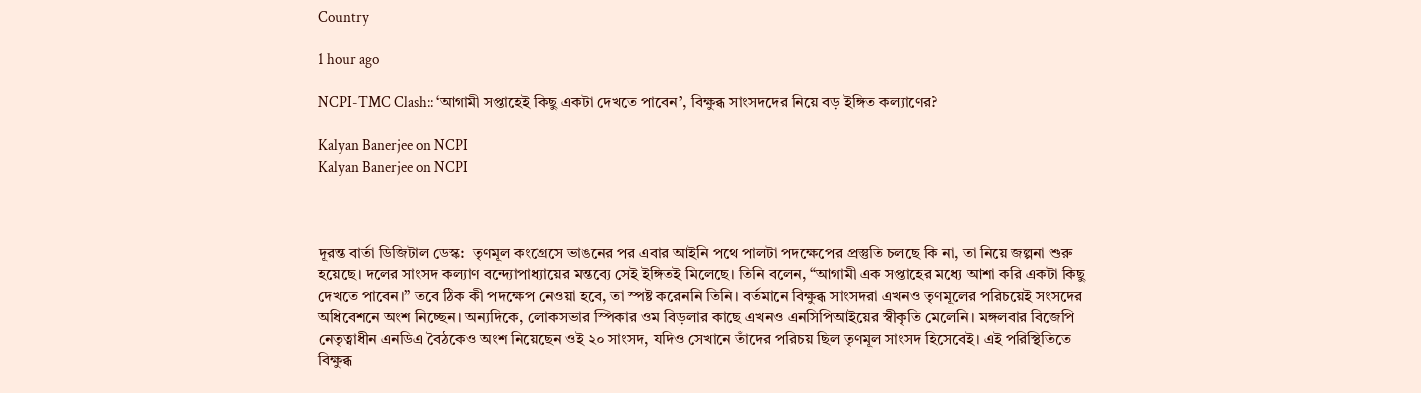Country

1 hour ago

NCPI-TMC Clash:: ‘আগামী সপ্তাহেই কিছু একটা দেখতে পাবেন’, বিক্ষুব্ধ সাংসদদের নিয়ে বড় ইঙ্গিত কল্যাণের?

Kalyan Banerjee on NCPI
Kalyan Banerjee on NCPI



দূরন্ত বার্তা ডিজিটাল ডেস্ক:  তৃণমূল কংগ্রেসে ভাঙনের পর এবার আইনি পথে পালটা পদক্ষেপের প্রস্তুতি চলছে কি না, তা নিয়ে জল্পনা শুরু হয়েছে। দলের সাংসদ কল্যাণ বন্দ্যোপাধ্যায়ের মন্তব্যে সেই ইঙ্গিতই মিলেছে। তিনি বলেন, “আগামী এক সপ্তাহের মধ্যে আশা করি একটা কিছু দেখতে পাবেন।” তবে ঠিক কী পদক্ষেপ নেওয়া হবে, তা স্পষ্ট করেননি তিনি। বর্তমানে বিক্ষুব্ধ সাংসদরা এখনও তৃণমূলের পরিচয়েই সংসদের অধিবেশনে অংশ নিচ্ছেন। অন্যদিকে, লোকসভার স্পিকার ওম বিড়লার কাছে এখনও এনসিপিআইয়ের স্বীকৃতি মেলেনি। মঙ্গলবার বিজেপি নেতৃত্বাধীন এনডিএ বৈঠকেও অংশ নিয়েছেন ওই ২০ সাংসদ, যদিও সেখানে তাঁদের পরিচয় ছিল তৃণমূল সাংসদ হিসেবেই। এই পরিস্থিতিতে বিক্ষুব্ধ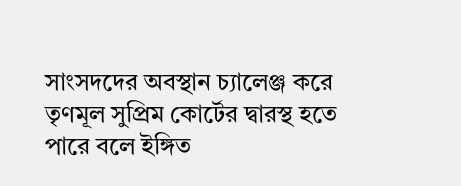সাংসদদের অবস্থান চ্যালেঞ্জ করে তৃণমূল সুপ্রিম কোর্টের দ্বারস্থ হতে পারে বলে ইঙ্গিত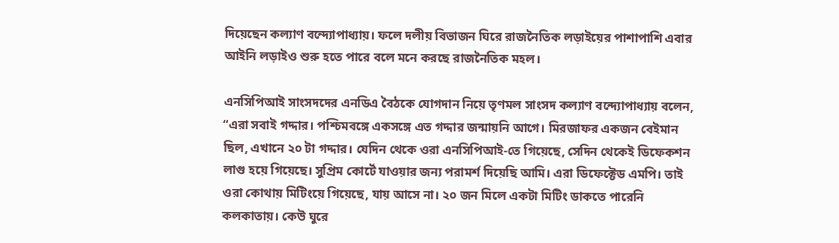দিয়েছেন কল্যাণ বন্দ্যোপাধ্যায়। ফলে দলীয় বিভাজন ঘিরে রাজনৈতিক লড়াইয়ের পাশাপাশি এবার আইনি লড়াইও শুরু হতে পারে বলে মনে করছে রাজনৈতিক মহল।

এনসিপিআই সাংসদদের এনডিএ বৈঠকে যোগদান নিয়ে তৃণমল সাংসদ কল্যাণ বন্দ্যোপাধ্যায় বলেন, “এরা সবাই গদ্দার। পশ্চিমবঙ্গে একসঙ্গে এত গদ্দার জন্মায়নি আগে। মিরজাফর একজন বেইমান ছিল, এখানে ২০ টা গদ্দার। যেদিন থেকে ওরা এনসিপিআই-তে গিয়েছে, সেদিন থেকেই ডিফেকশন লাগু হয়ে গিয়েছে। সুপ্রিম কোর্টে যাওয়ার জন্য পরামর্শ দিয়েছি আমি। এরা ডিফেক্টেড এমপি। তাই ওরা কোথায় মিটিংয়ে গিয়েছে, যায় আসে না। ২০ জন মিলে একটা মিটিং ডাকতে পারেনি কলকাতায়। কেউ ঘুরে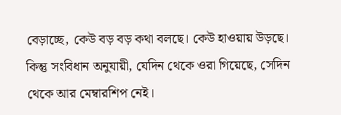বেড়াচ্ছে, কেউ বড় বড় কথা বলছে। কেউ হাওয়ায় উড়ছে। কিন্তু সংবিধান অনুযায়ী, যেদিন থেকে ওরা গিয়েছে, সেদিন থেকে আর মেম্বারশিপ নেই।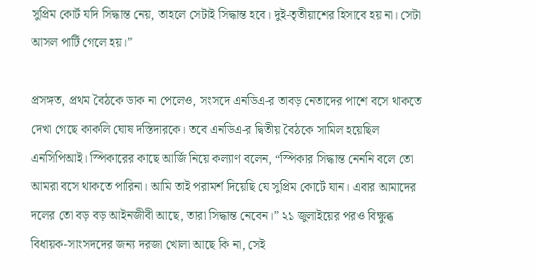সুপ্রিম কোর্ট যদি সিদ্ধান্ত নেয়, তাহলে সেটাই সিদ্ধান্ত হবে। দুই-তৃতীয়াশের হিসাবে হয় না। সেটা আসল পার্টি গেলে হয়।”

প্রসঙ্গত, প্রথম বৈঠকে ডাক না পেলেও, সংসদে এনডিএ-র তাবড় নেতাদের পাশে বসে থাকতে দেখা গেছে কাকলি ঘোষ দস্তিদারকে। তবে এনডিএ-র দ্বিতীয় বৈঠকে সামিল হয়েছিল এনসিপিআই। স্পিকারের কাছে আর্জি নিয়ে কল্যাণ বলেন, “স্পিকার সিদ্ধান্ত নেননি বলে তো আমরা বসে থাকতে পারিনা। আমি তাই পরামর্শ দিয়েছি যে সুপ্রিম কোর্টে যান। এবার আমাদের দলের তো বড় বড় আইনজীবী আছে, তারা সিদ্ধান্ত নেবেন।” ২১ জুলাইয়ের পরও বিক্ষুব্ধ বিধায়ক-সাংসদদের জন্য দরজা খোলা আছে কি না, সেই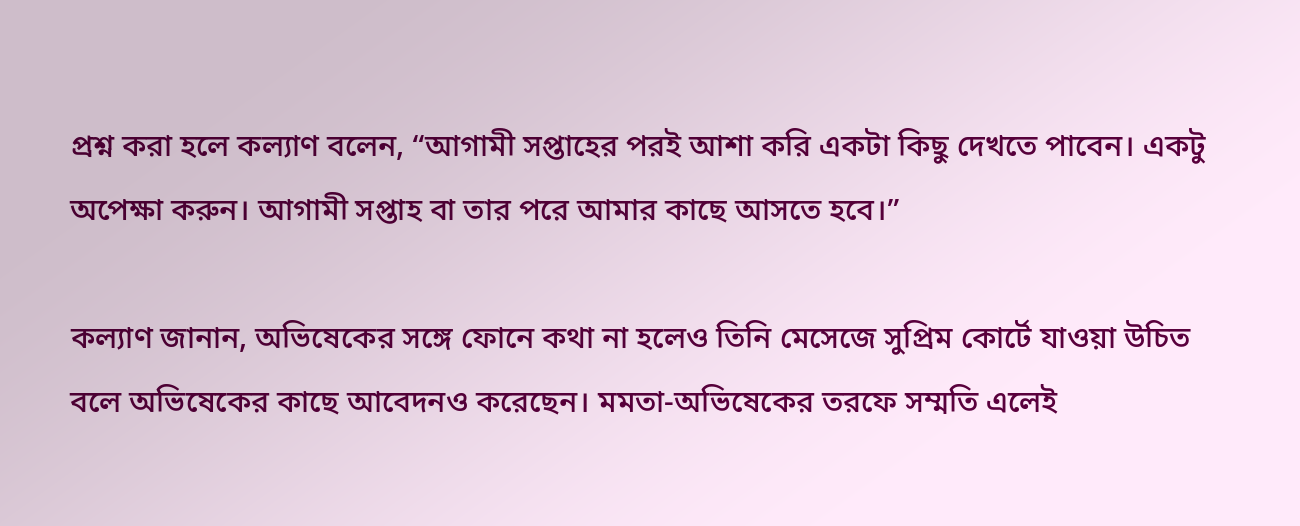প্রশ্ন করা হলে কল্যাণ বলেন, “আগামী সপ্তাহের পরই আশা করি একটা কিছু দেখতে পাবেন। একটু অপেক্ষা করুন। আগামী সপ্তাহ বা তার পরে আমার কাছে আসতে হবে।”

কল্যাণ জানান, অভিষেকের সঙ্গে ফোনে কথা না হলেও তিনি মেসেজে সুপ্রিম কোর্টে যাওয়া উচিত বলে অভিষেকের কাছে আবেদনও করেছেন। মমতা-অভিষেকের তরফে সম্মতি এলেই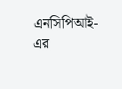এনসিপিআই-এর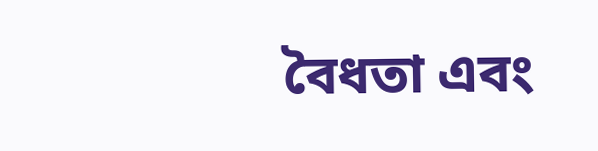বৈধতা এবং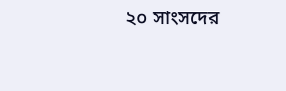২০ সাংসদের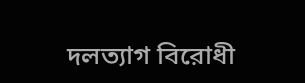দলত্যাগ বিরোধী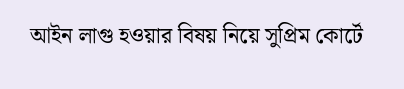আইন লাগু হওয়ার বিষয় নিয়ে সুপ্রিম কোর্টে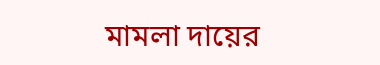মামলা দায়ের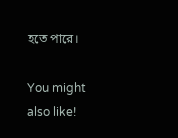হতে পারে।

You might also like!